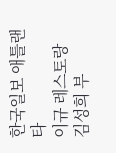한국일보 애틀랜타
이규 레스토랑
김성희 부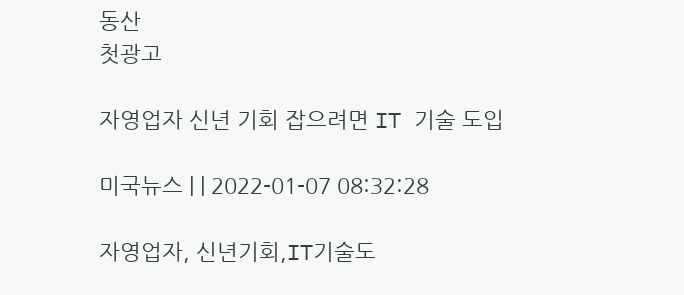동산
첫광고

자영업자 신년 기회 잡으려면 IT 기술 도입

미국뉴스 | | 2022-01-07 08:32:28

자영업자, 신년기회,IT기술도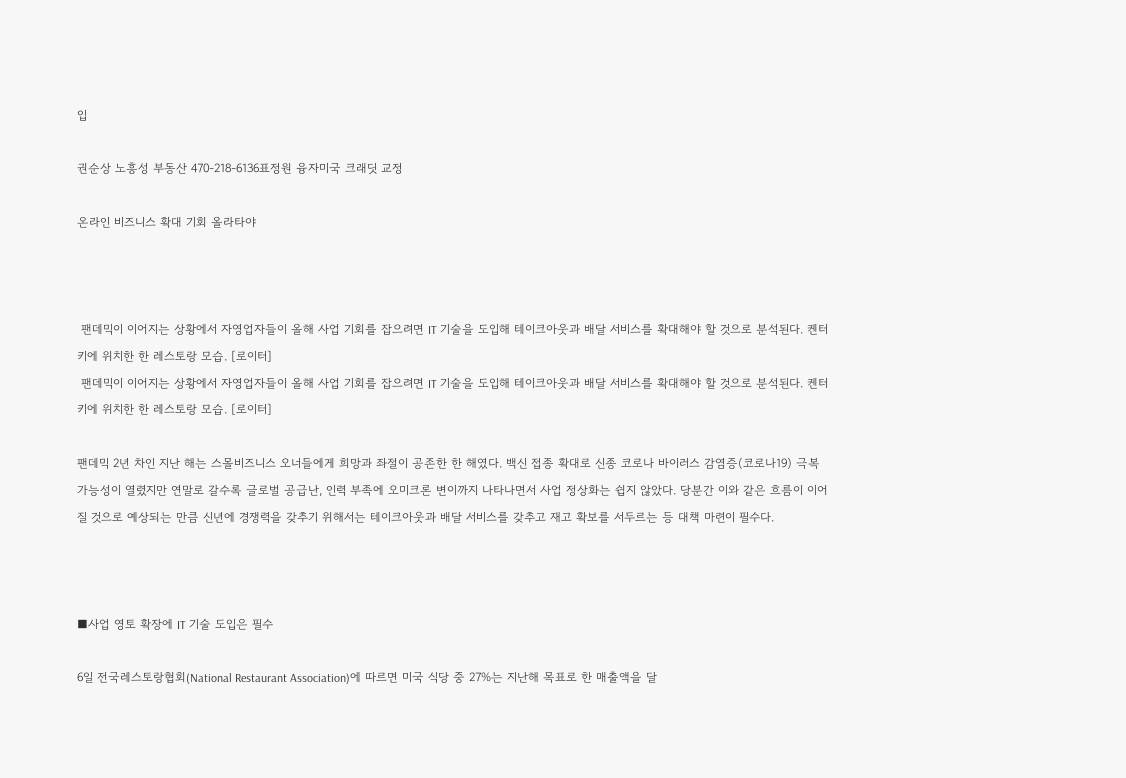입

권순상 노흥성 부동산 470-218-6136표정원 융자미국 크래딧 교정

온라인 비즈니스 확대 기회 올라타야



 팬데믹이 이어지는 상황에서 자영업자들이 올해 사업 기회를 잡으려면 IT 기술을 도입해 테이크아웃과 배달 서비스를 확대해야 할 것으로 분석된다. 켄터키에 위치한 한 레스토랑 모습. [로이터]
 팬데믹이 이어지는 상황에서 자영업자들이 올해 사업 기회를 잡으려면 IT 기술을 도입해 테이크아웃과 배달 서비스를 확대해야 할 것으로 분석된다. 켄터키에 위치한 한 레스토랑 모습. [로이터]

팬데믹 2년 차인 지난 해는 스몰비즈니스 오너들에게 희망과 좌절이 공존한 한 해였다. 백신 접종 확대로 신종 코로나 바이러스 감염증(코로나19) 극복 가능성이 열렸지만 연말로 갈수록 글로벌 공급난, 인력 부족에 오미크론 변이까지 나타나면서 사업 정상화는 쉽지 않았다. 당분간 이와 같은 흐름이 이어질 것으로 예상되는 만큼 신년에 경쟁력을 갖추기 위해서는 테이크아웃과 배달 서비스를 갖추고 재고 확보를 서두르는 등 대책 마련이 필수다.



■사업 영토 확장에 IT 기술 도입은 필수

6일 전국레스토랑협회(National Restaurant Association)에 따르면 미국 식당 중 27%는 지난해 목표로 한 매출액을 달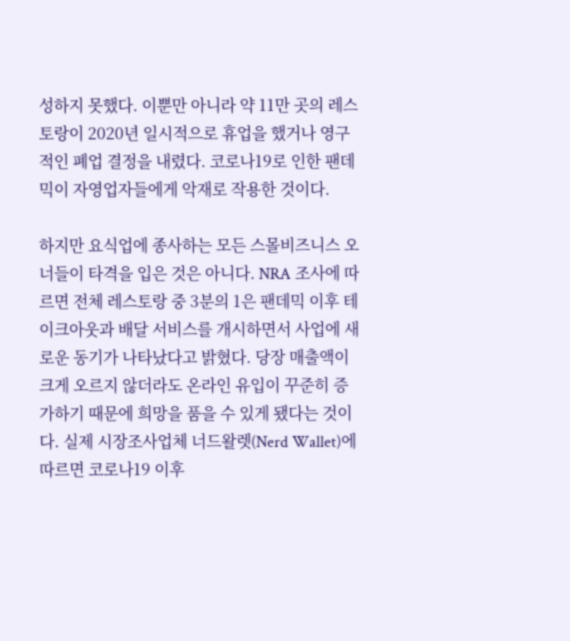성하지 못했다. 이뿐만 아니라 약 11만 곳의 레스토랑이 2020년 일시적으로 휴업을 했거나 영구적인 폐업 결정을 내렸다. 코로나19로 인한 팬데믹이 자영업자들에게 악재로 작용한 것이다.

하지만 요식업에 종사하는 모든 스몰비즈니스 오너들이 타격을 입은 것은 아니다. NRA 조사에 따르면 전체 레스토랑 중 3분의 1은 팬데믹 이후 테이크아웃과 배달 서비스를 개시하면서 사업에 새로운 동기가 나타났다고 밝혔다. 당장 매출액이 크게 오르지 않더라도 온라인 유입이 꾸준히 증가하기 때문에 희망을 품을 수 있게 됐다는 것이다. 실제 시장조사업체 너드왈렛(Nerd Wallet)에 따르면 코로나19 이후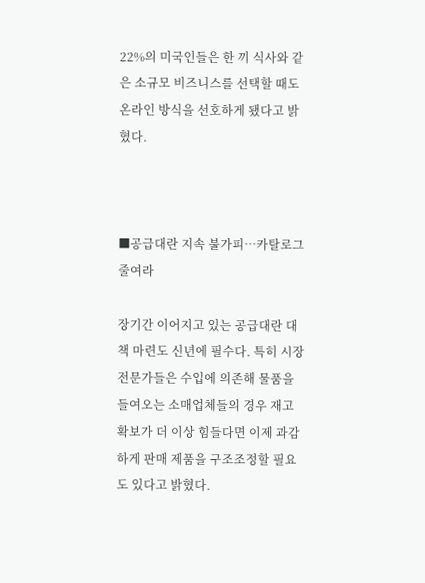22%의 미국인들은 한 끼 식사와 같은 소규모 비즈니스를 선택할 때도 온라인 방식을 선호하게 됐다고 밝혔다.



■공급대란 지속 불가피…카탈로그 줄여라

장기간 이어지고 있는 공급대란 대책 마련도 신년에 필수다. 특히 시장 전문가들은 수입에 의존해 물품을 들여오는 소매업체들의 경우 재고 확보가 더 이상 힘들다면 이제 과감하게 판매 제품을 구조조정할 필요도 있다고 밝혔다.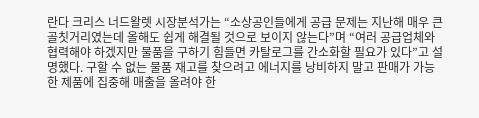란다 크리스 너드왈렛 시장분석가는 “소상공인들에게 공급 문제는 지난해 매우 큰 골칫거리였는데 올해도 쉽게 해결될 것으로 보이지 않는다”며 “여러 공급업체와 협력해야 하겠지만 물품을 구하기 힘들면 카탈로그를 간소화할 필요가 있다”고 설명했다. 구할 수 없는 물품 재고를 찾으려고 에너지를 낭비하지 말고 판매가 가능한 제품에 집중해 매출을 올려야 한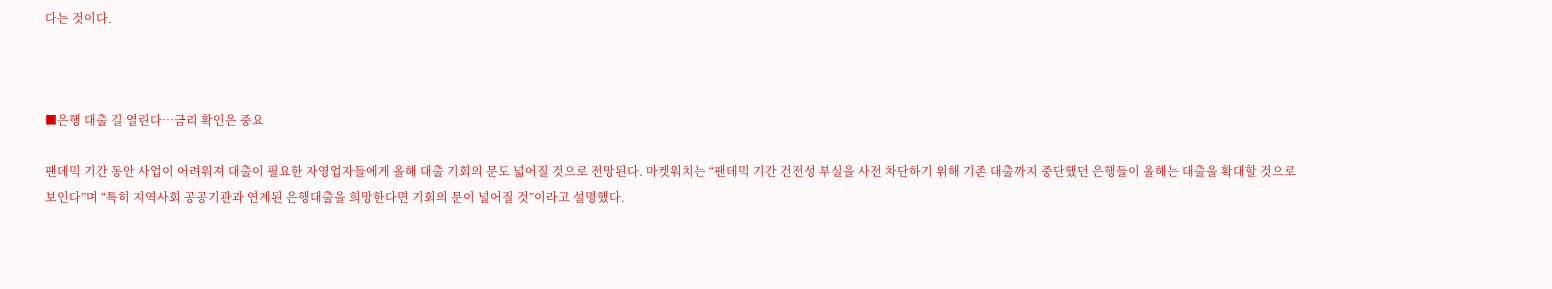다는 것이다.



■은행 대출 길 열린다…금리 확인은 중요

팬데믹 기간 동안 사업이 어려워져 대출이 필요한 자영업자들에게 올해 대출 기회의 문도 넓어질 것으로 전망된다. 마켓워치는 “팬데믹 기간 건전성 부실을 사전 차단하기 위해 기존 대출까지 중단했던 은행들이 올해는 대출을 확대할 것으로 보인다”며 “특히 지역사회 공공기관과 연계된 은행대출을 희망한다면 기회의 문이 널어질 것”이라고 설명했다.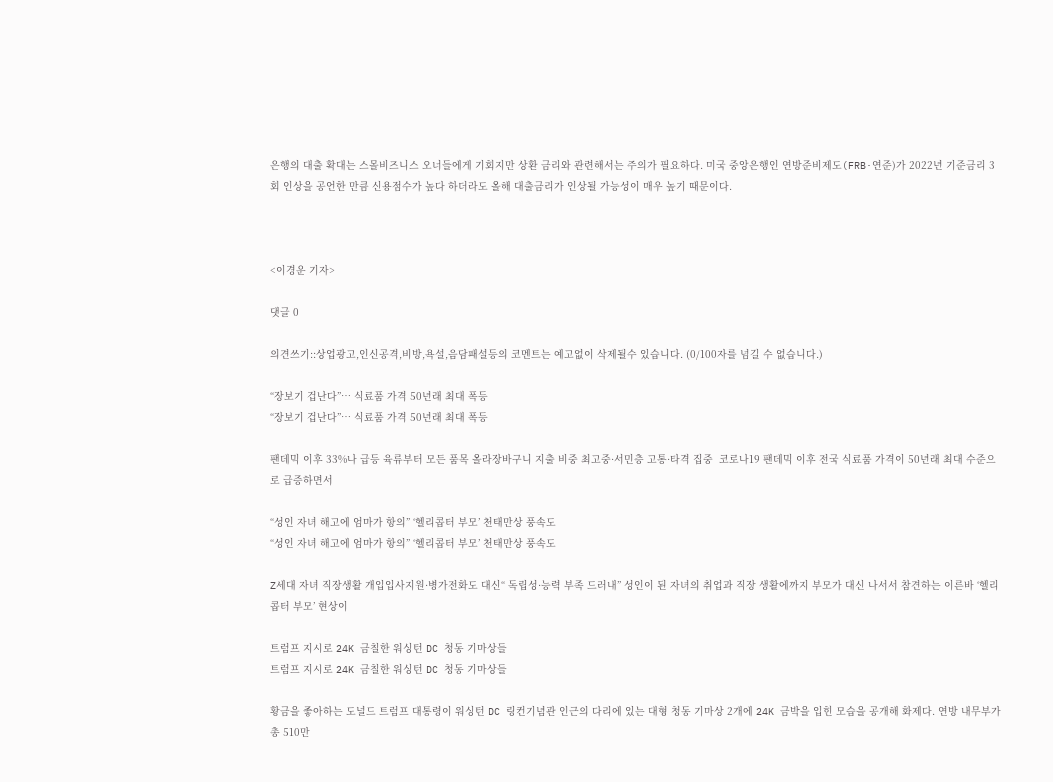은행의 대출 확대는 스몰비즈니스 오너들에게 기회지만 상환 금리와 관련해서는 주의가 필요하다. 미국 중앙은행인 연방준비제도(FRB·연준)가 2022년 기준금리 3회 인상을 공언한 만큼 신용점수가 높다 하더라도 올해 대출금리가 인상될 가능성이 매우 높기 때문이다.



<이경운 기자>

댓글 0

의견쓰기::상업광고,인신공격,비방,욕설,음담패설등의 코멘트는 예고없이 삭제될수 있습니다. (0/100자를 넘길 수 없습니다.)

“장보기 겁난다”… 식료품 가격 50년래 최대 폭등
“장보기 겁난다”… 식료품 가격 50년래 최대 폭등

팬데믹 이후 33%나 급등 육류부터 모든 품목 올라장바구니 지출 비중 최고중·서민층 고통·타격 집중  코로나19 팬데믹 이후 전국 식료품 가격이 50년래 최대 수준으로 급증하면서

“성인 자녀 해고에 엄마가 항의” ‘헬리콥터 부모’ 천태만상 풍속도
“성인 자녀 해고에 엄마가 항의” ‘헬리콥터 부모’ 천태만상 풍속도

Z세대 자녀 직장생활 개입입사지원·병가전화도 대신“ 독립성·능력 부족 드러내” 성인이 된 자녀의 취업과 직장 생활에까지 부모가 대신 나서서 참견하는 이른바 ‘헬리콥터 부모’ 현상이

트럼프 지시로 24K 금칠한 워싱턴 DC 청동 기마상들
트럼프 지시로 24K 금칠한 워싱턴 DC 청동 기마상들

황금을 좋아하는 도널드 트럼프 대통령이 워싱턴 DC 링컨기념관 인근의 다리에 있는 대형 청동 기마상 2개에 24K 금박을 입힌 모습을 공개해 화제다. 연방 내무부가 총 510만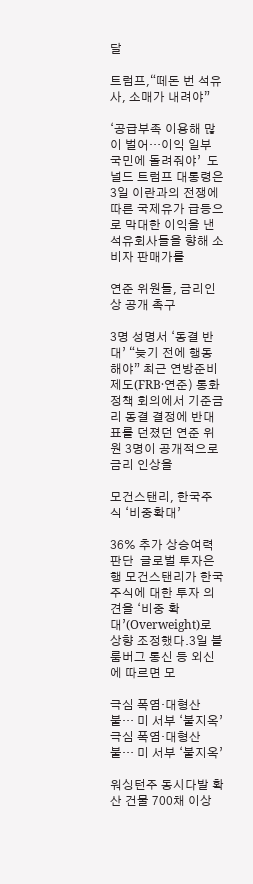달

트럼프,“떼돈 번 석유사, 소매가 내려야”

‘공급부족 이용해 많이 벌어…이익 일부 국민에 돌려줘야’  도널드 트럼프 대통령은 3일 이란과의 전쟁에 따른 국제유가 급등으로 막대한 이익을 낸 석유회사들을 향해 소비자 판매가를

연준 위원들, 금리인상 공개 촉구

3명 성명서 ‘동결 반대’ “늦기 전에 행동해야” 최근 연방준비제도(FRB·연준) 통화정책 회의에서 기준금리 동결 결정에 반대표를 던졌던 연준 위원 3명이 공개적으로 금리 인상을

모건스탠리, 한국주식 ‘비중확대’

36% 추가 상승여력 판단  글로벌 투자은행 모건스탠리가 한국 주식에 대한 투자 의견을 ‘비중 확대’(Overweight)로 상향 조정했다.3일 블룸버그 통신 등 외신에 따르면 모

극심 폭염·대형산불… 미 서부 ‘불지옥’
극심 폭염·대형산불… 미 서부 ‘불지옥’

워싱턴주 동시다발 확산 건물 700채 이상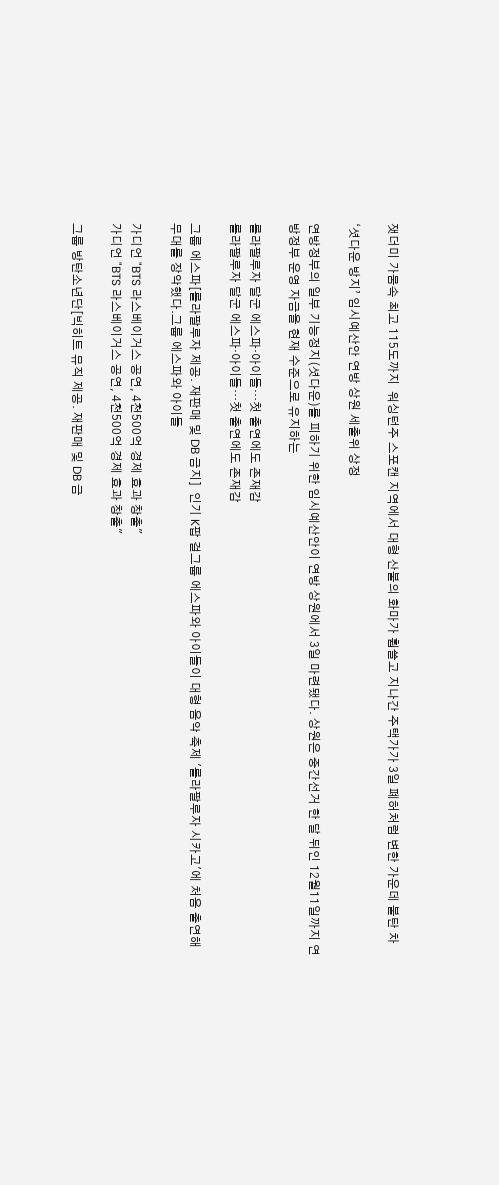잿더미 가뭄속 최고 115도까지  워싱턴주 스포캔 지역에서 대형 산불의 화마가 휩쓸고 지나간 주택가가 3일 폐허처럼 변한 가운데 불탄 차

‘셧다운 방지’ 임시예산안 연방 상원 세출위 상정

연방정부의 일부 기능정지(셧다운)를 피하기 위한 임시예산안이 연방 상원에서 3일 마련됐다. 상원은 중간선거 한 달 뒤인 12월11일까지 연방정부 운영 자금을 현재 수준으로 유지하는

롤라팔루자 달군 에스파·아이들…첫 출연에도 존재감
롤라팔루자 달군 에스파·아이들…첫 출연에도 존재감

그룹 에스파[롤라팔루자 제공. 재판매 및 DB 금지]  인기 K팝 걸그룹 에스파와 아이들이 대형 음악 축제 '롤라팔루자 시카고'에 처음 출연해 무대를 장악했다.그룹 에스파와 아이들

가디언 "BTS 라스베이거스 공연, 4천500억 경제 효과 창출"
가디언 "BTS 라스베이거스 공연, 4천500억 경제 효과 창출"

그룹 방탄소년단[빅히트 뮤직 제공. 재판매 및 DB 금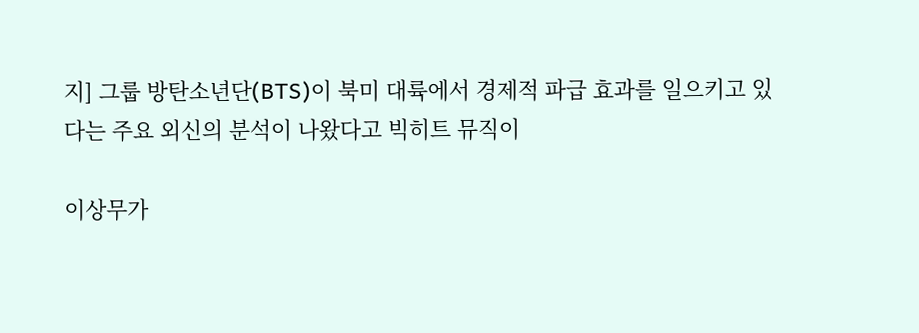지] 그룹 방탄소년단(BTS)이 북미 대륙에서 경제적 파급 효과를 일으키고 있다는 주요 외신의 분석이 나왔다고 빅히트 뮤직이

이상무가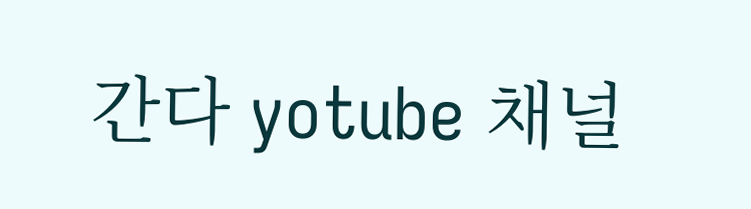간다 yotube 채널